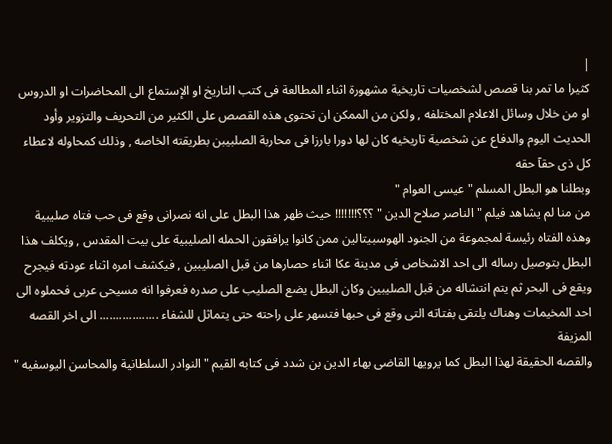|
كثيرا ما تمر بنا قصص لشخصيات تاريخية مشهورة اثناء المطالعة فى كتب التاريخ او الإستماع الى المحاضرات او الدروس او من خلال وسائل الاعلام المختلفه , ولكن من الممكن ان تحتوى هذه القصص على الكثير من التحريف والتزوير وأود الحديث اليوم والدفاع عن شخصية تاريخيه كان لها دورا بارزا فى محاربة الصلبيبن بطريقته الخاصه , وذلك كمحاوله لاعطاء كل ذى حقآ حقه
وبطلنا هو البطل المسلم " عيسى العوام "
من منا لم يشاهد فيلم " الناصر صلاح الدين " ؟؟؟!!!!!!! حيث ظهر هذا البطل على انه نصرانى وقع فى حب فتاه صليبية وهذه الفتاه رئيسة لمجموعة من الجنود الهوسبيتالين ممن كانوا يرافقون الحمله الصليبية على بيت المقدس , ويكلف هذا البطل بتوصيل رساله الى احد الاشخاص فى مدينة عكا اثناء حصارها من قبل الصليبين , فيكشف امره اثناء عودته فيجرح ويقع فى البحر ثم يتم انتشاله من قبل الصليبين وكان البطل يضع الصليب على صدره فعرفوا انه مسيحى عربى فحملوه الى احد المخيمات وهناك يلتقى بفتاته التى وقع فى حبها فتسهر على راحته حتى يتماثل للشفاء .................. الى اخر القصه المزيفة
والقصه الحقيقة لهذا البطل كما يرويها القاضى بهاء الدين بن شدد فى كتابه القيم " النوادر السلطانية والمحاسن اليوسفيه "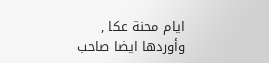ايام محنة عكا , وأوردها ايضا صاحب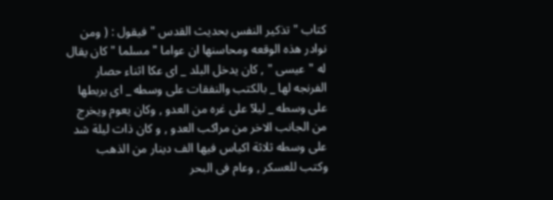كتاب " تذكير النفس بحديث القدس " فيقول : ( ومن نوادر هذه الوقعه ومحاسنها ان عواما " مسلما " كان يقال له "عيسى " , كان يدخل البلد _ اى عكا اثناء حصار الفرنجه لها _ بالكتب والنفقات على وسطه _ اى يربطها على وسطه _ ليلآ على غره من العدو , وكان يعوم ويخرج من الجانب الاخر من مراكب العدو , و كان ذات ليلة شد على وسطه ثلاثة اكياس فيها الف دينار من الذهب وكتب للعسكر , وعام فى البحر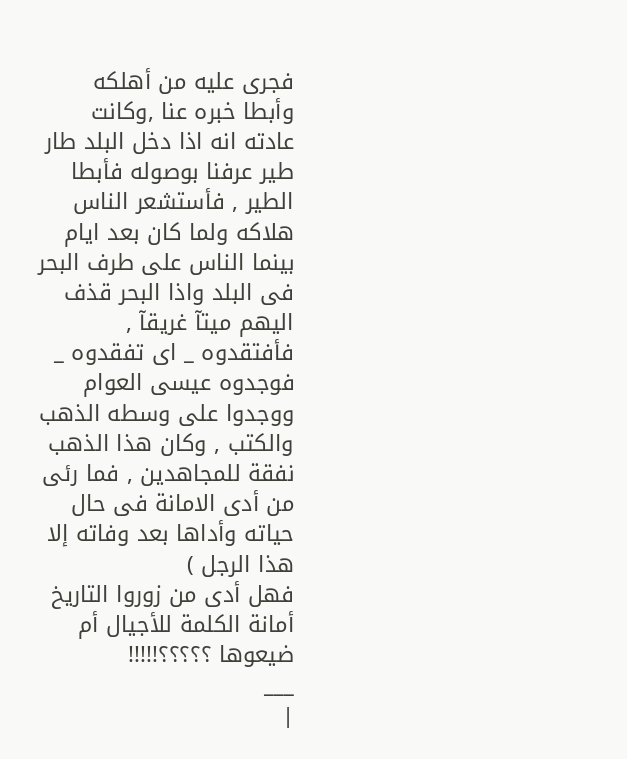فجرى عليه من أهلكه وأبطا خبره عنا ,وكانت عادته انه اذا دخل البلد طار طير عرفنا بوصوله فأبطا الطير , فأستشعر الناس هلاكه ولما كان بعد ايام بينما الناس على طرف البحر فى البلد واذا البحر قذف اليهم ميتآ غريقآ , فأفتقدوه _ اى تفقدوه _ فوجدوه عيسى العوام ووجدوا على وسطه الذهب والكتب , وكان هذا الذهب نفقة للمجاهدين , فما رئى من أدى الامانة فى حال حياته وأداها بعد وفاته إلا هذا الرجل )
فهل أدى من زوروا التاريخ أمانة الكلمة للأجيال أم ضيعوها ؟؟؟؟؟!!!!!
___
|